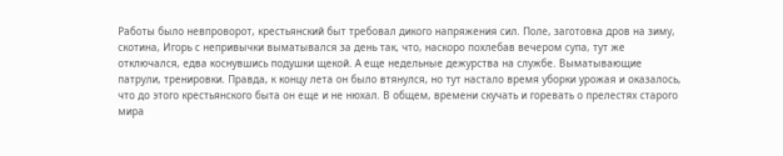Работы было невпроворот, крестьянский быт требовал дикого напряжения сил. Поле, заготовка дров на зиму, скотина, Игорь с непривычки выматывался за день так, что, наскоро похлебав вечером супа, тут же отключался, едва коснувшись подушки щекой. А еще недельные дежурства на службе. Выматывающие патрули, тренировки. Правда, к концу лета он было втянулся, но тут настало время уборки урожая и оказалось, что до этого крестьянского быта он еще и не нюхал. В общем, времени скучать и горевать о прелестях старого мира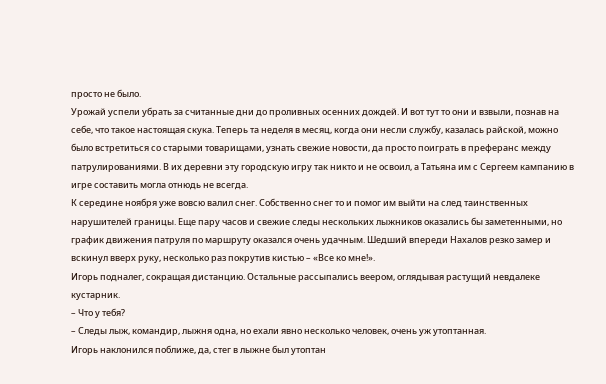просто не было.
Урожай успели убрать за считанные дни до проливных осенних дождей. И вот тут то они и взвыли, познав на себе, что такое настоящая скука. Теперь та неделя в месяц, когда они несли службу, казалась райской, можно было встретиться со старыми товарищами, узнать свежие новости, да просто поиграть в преферанс между патрулированиями. В их деревни эту городскую игру так никто и не освоил, а Татьяна им с Сергеем кампанию в игре составить могла отнюдь не всегда.
К середине ноября уже вовсю валил снег. Собственно снег то и помог им выйти на след таинственных нарушителей границы. Еще пару часов и свежие следы нескольких лыжников оказались бы заметенными, но график движения патруля по маршруту оказался очень удачным. Шедший впереди Нахалов резко замер и вскинул вверх руку, несколько раз покрутив кистью – «Все ко мне!».
Игорь подналег, сокращая дистанцию. Остальные рассыпались веером, оглядывая растущий невдалеке кустарник.
– Что у тебя?
– Следы лыж, командир, лыжня одна, но ехали явно несколько человек, очень уж утоптанная.
Игорь наклонился поближе, да, стег в лыжне был утоптан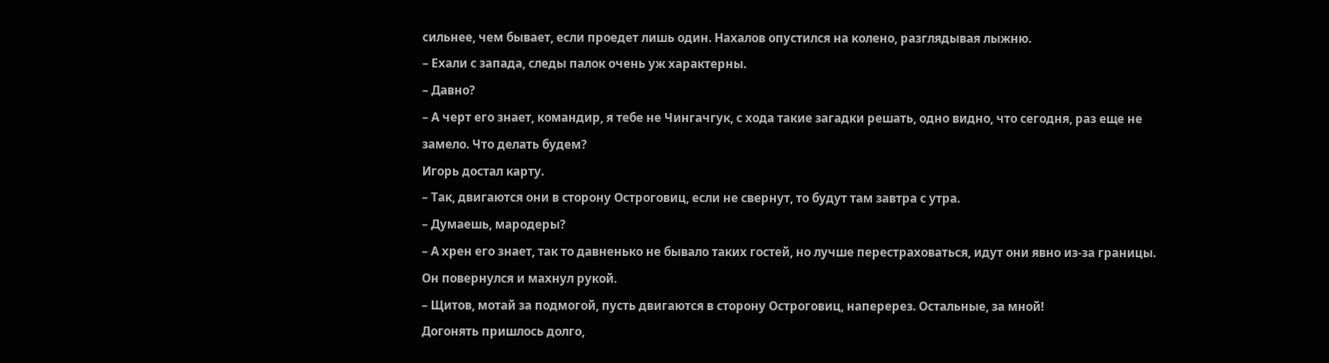сильнее, чем бывает, если проедет лишь один. Нахалов опустился на колено, разглядывая лыжню.
– Ехали с запада, следы палок очень уж характерны.
– Давно?
– А черт его знает, командир, я тебе не Чингачгук, с хода такие загадки решать, одно видно, что сегодня, раз еще не замело. Что делать будем?
Игорь достал карту.
– Так, двигаются они в сторону Остроговиц, если не свернут, то будут там завтра с утра.
– Думаешь, мародеры?
– А хрен его знает, так то давненько не бывало таких гостей, но лучше перестраховаться, идут они явно из-за границы.
Он повернулся и махнул рукой.
– Щитов, мотай за подмогой, пусть двигаются в сторону Остроговиц, наперерез. Остальные, за мной!
Догонять пришлось долго,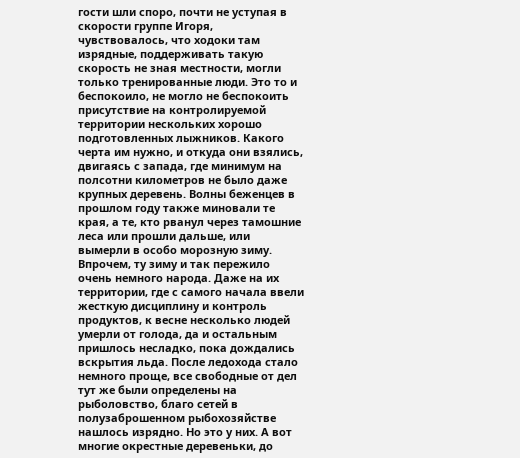гости шли споро, почти не уступая в скорости группе Игоря, чувствовалось, что ходоки там изрядные, поддерживать такую скорость не зная местности, могли только тренированные люди. Это то и беспокоило, не могло не беспокоить присутствие на контролируемой территории нескольких хорошо подготовленных лыжников. Какого черта им нужно, и откуда они взялись, двигаясь с запада, где минимум на полсотни километров не было даже крупных деревень. Волны беженцев в прошлом году также миновали те края, а те, кто рванул через тамошние леса или прошли дальше, или вымерли в особо морозную зиму. Впрочем, ту зиму и так пережило очень немного народа. Даже на их территории, где с самого начала ввели жесткую дисциплину и контроль продуктов, к весне несколько людей умерли от голода, да и остальным пришлось несладко, пока дождались вскрытия льда. После ледохода стало немного проще, все свободные от дел тут же были определены на рыболовство, благо сетей в полузаброшенном рыбохозяйстве нашлось изрядно. Но это у них. А вот многие окрестные деревеньки, до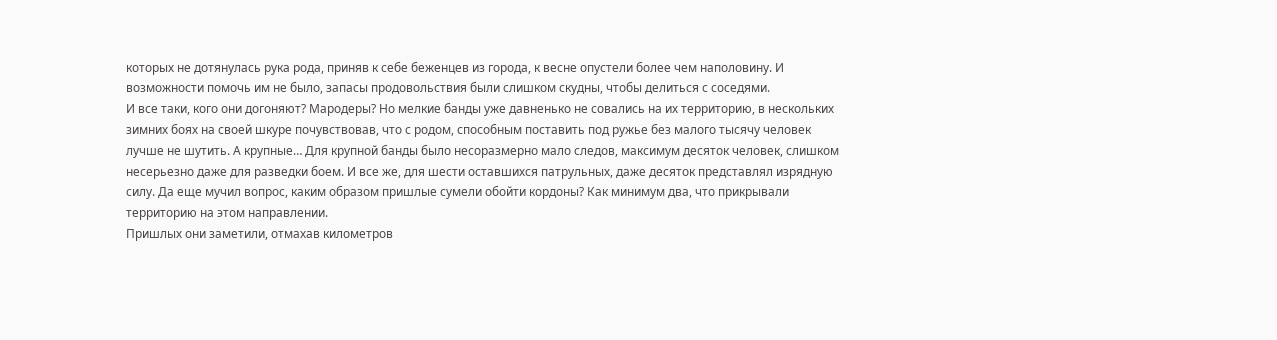которых не дотянулась рука рода, приняв к себе беженцев из города, к весне опустели более чем наполовину. И возможности помочь им не было, запасы продовольствия были слишком скудны, чтобы делиться с соседями.
И все таки, кого они догоняют? Мародеры? Но мелкие банды уже давненько не совались на их территорию, в нескольких зимних боях на своей шкуре почувствовав, что с родом, способным поставить под ружье без малого тысячу человек лучше не шутить. А крупные… Для крупной банды было несоразмерно мало следов, максимум десяток человек, слишком несерьезно даже для разведки боем. И все же, для шести оставшихся патрульных, даже десяток представлял изрядную силу. Да еще мучил вопрос, каким образом пришлые сумели обойти кордоны? Как минимум два, что прикрывали территорию на этом направлении.
Пришлых они заметили, отмахав километров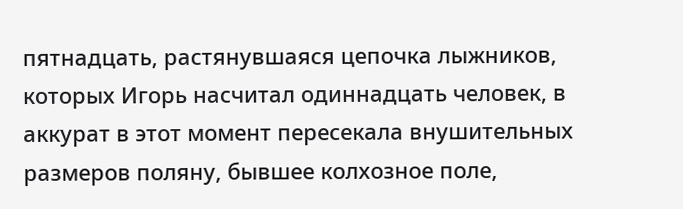пятнадцать, растянувшаяся цепочка лыжников, которых Игорь насчитал одиннадцать человек, в аккурат в этот момент пересекала внушительных размеров поляну, бывшее колхозное поле,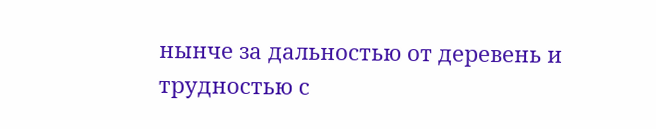нынче за дальностью от деревень и трудностью с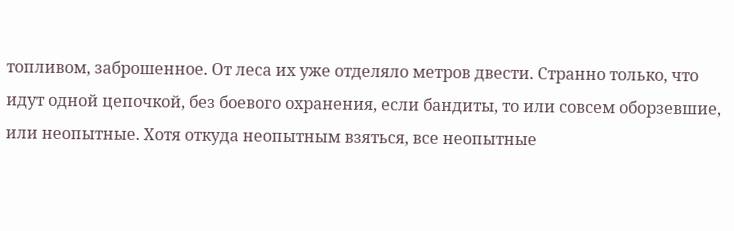топливом, заброшенное. От леса их уже отделяло метров двести. Странно только, что идут одной цепочкой, без боевого охранения, если бандиты, то или совсем оборзевшие, или неопытные. Хотя откуда неопытным взяться, все неопытные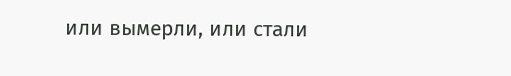или вымерли, или стали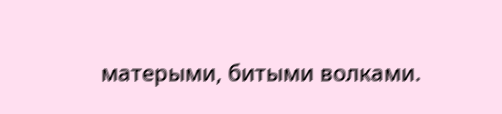матерыми, битыми волками.